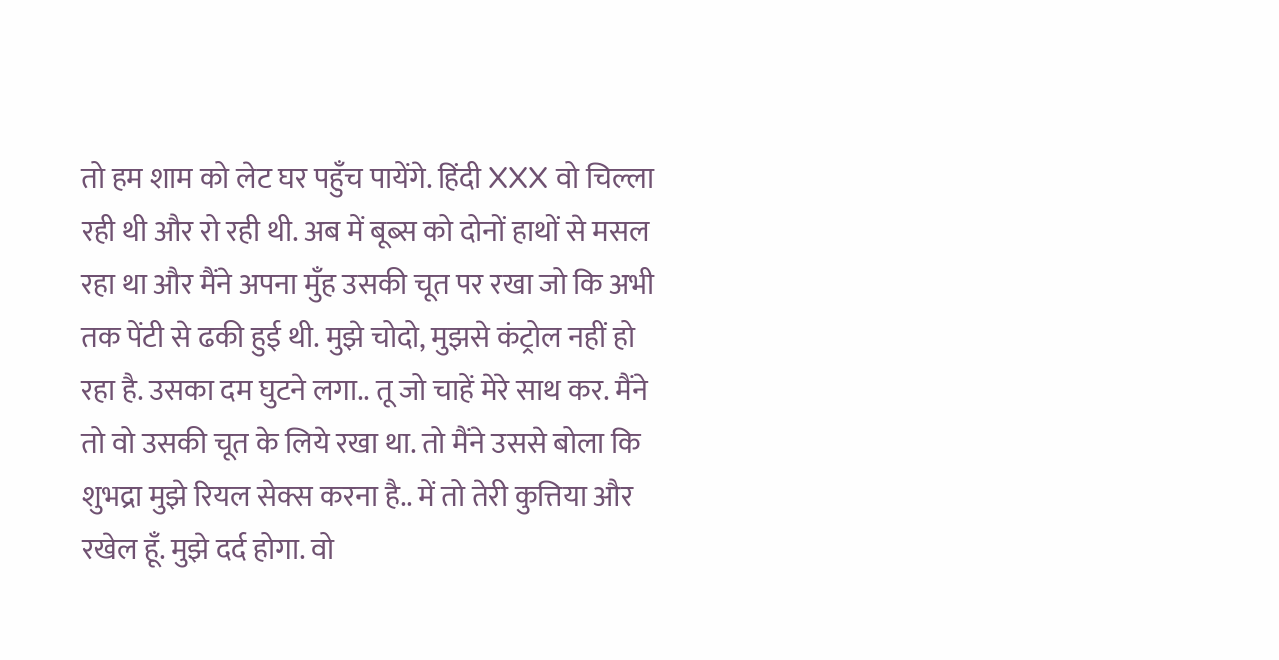तो हम शाम को लेट घर पहुँच पायेंगे. हिंदी XXX वो चिल्ला रही थी और रो रही थी. अब में बूब्स को दोनों हाथों से मसल रहा था और मैंने अपना मुँह उसकी चूत पर रखा जो कि अभी तक पेंटी से ढकी हुई थी. मुझे चोदो, मुझसे कंट्रोल नहीं हो रहा है. उसका दम घुटने लगा.. तू जो चाहें मेरे साथ कर. मैंने तो वो उसकी चूत के लिये रखा था. तो मैंने उससे बोला कि शुभद्रा मुझे रियल सेक्स करना है.. में तो तेरी कुत्तिया और रखेल हूँ. मुझे दर्द होगा. वो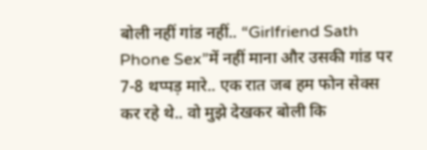बोली नहीं गांड नहीं.. “Girlfriend Sath Phone Sex”में नहीं माना और उसकी गांड पर 7-8 थप्पड़ मारे.. एक रात जब हम फोन सेक्स कर रहे थे.. वो मुझे देखकर बोली कि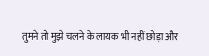तुमने तो मुझे चलने के लायक भी नहीं छोड़ा और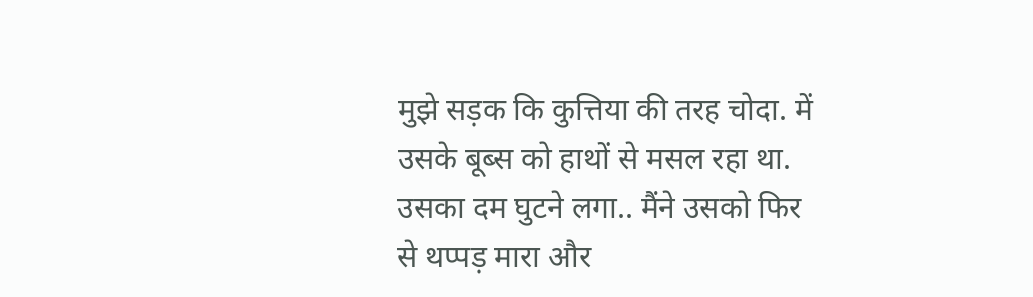मुझे सड़क कि कुत्तिया की तरह चोदा. में उसके बूब्स को हाथों से मसल रहा था. उसका दम घुटने लगा.. मैंने उसको फिर से थप्पड़ मारा और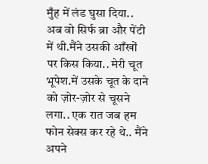मुँह में लंड घुसा दिया.. अब वो सिर्फ ब्रा और पेंटी में थी.मैंने उसकी आँखों पर किस किया.. मेरी चूत भूपेश.में उसके चूत के दाने को ज़ोर-ज़ोर से चूसने लगा.. एक रात जब हम फोन सेक्स कर रहे थे.. मैंने अपने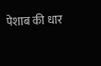पेशाब की धार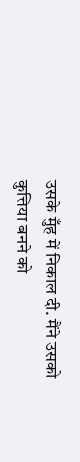उसके मुँह में निकाल दी. मैंने उसको कुत्तिया बनने को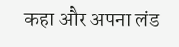कहा और अपना लंड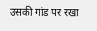उसकी गांड पर रखा